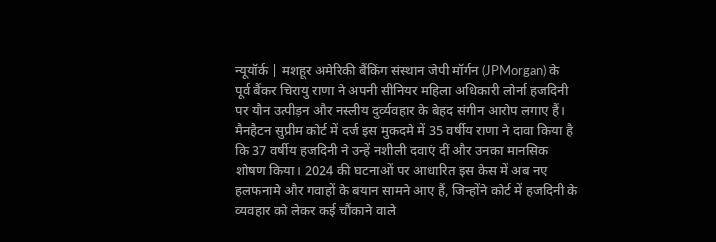न्यूयॉर्क | मशहूर अमेरिकी बैंकिंग संस्थान जेपी मॉर्गन (JPMorgan) के पूर्व बैंकर चिरायु राणा ने अपनी सीनियर महिला अधिकारी लोर्ना हजदिनी पर यौन उत्पीड़न और नस्लीय दुर्व्यवहार के बेहद संगीन आरोप लगाए हैं। मैनहैटन सुप्रीम कोर्ट में दर्ज इस मुकदमे में 35 वर्षीय राणा ने दावा किया है कि 37 वर्षीय हजदिनी ने उन्हें नशीली दवाएं दीं और उनका मानसिक शोषण किया। 2024 की घटनाओं पर आधारित इस केस में अब नए हलफनामे और गवाहों के बयान सामने आए हैं, जिन्होंने कोर्ट में हजदिनी के व्यवहार को लेकर कई चौंकाने वाले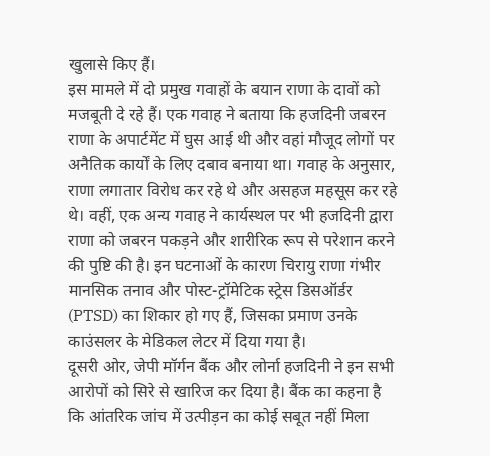खुलासे किए हैं।
इस मामले में दो प्रमुख गवाहों के बयान राणा के दावों को मजबूती दे रहे हैं। एक गवाह ने बताया कि हजदिनी जबरन राणा के अपार्टमेंट में घुस आई थी और वहां मौजूद लोगों पर अनैतिक कार्यों के लिए दबाव बनाया था। गवाह के अनुसार, राणा लगातार विरोध कर रहे थे और असहज महसूस कर रहे थे। वहीं, एक अन्य गवाह ने कार्यस्थल पर भी हजदिनी द्वारा राणा को जबरन पकड़ने और शारीरिक रूप से परेशान करने की पुष्टि की है। इन घटनाओं के कारण चिरायु राणा गंभीर मानसिक तनाव और पोस्ट-ट्रॉमेटिक स्ट्रेस डिसऑर्डर (PTSD) का शिकार हो गए हैं, जिसका प्रमाण उनके काउंसलर के मेडिकल लेटर में दिया गया है।
दूसरी ओर, जेपी मॉर्गन बैंक और लोर्ना हजदिनी ने इन सभी आरोपों को सिरे से खारिज कर दिया है। बैंक का कहना है कि आंतरिक जांच में उत्पीड़न का कोई सबूत नहीं मिला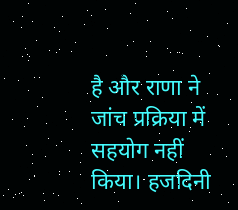है और राणा ने जांच प्रक्रिया में सहयोग नहीं किया। हजदिनी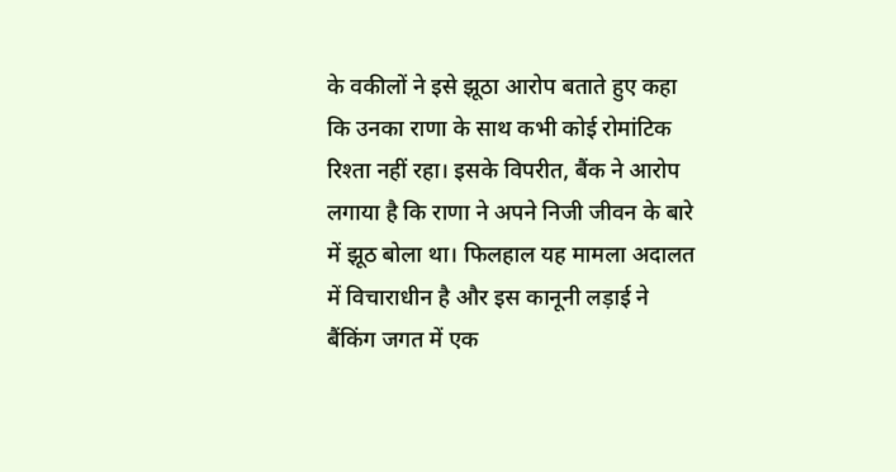के वकीलों ने इसे झूठा आरोप बताते हुए कहा कि उनका राणा के साथ कभी कोई रोमांटिक रिश्ता नहीं रहा। इसके विपरीत, बैंक ने आरोप लगाया है कि राणा ने अपने निजी जीवन के बारे में झूठ बोला था। फिलहाल यह मामला अदालत में विचाराधीन है और इस कानूनी लड़ाई ने बैंकिंग जगत में एक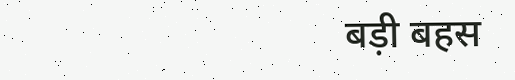बड़ी बहस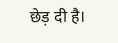छेड़ दी है।